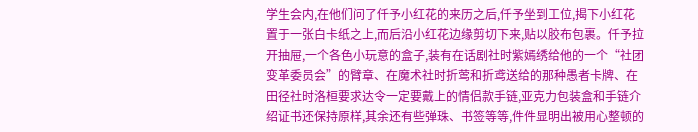学生会内,在他们问了仟予小红花的来历之后,仟予坐到工位,揭下小红花置于一张白卡纸之上,而后沿小红花边缘剪切下来,贴以胶布包裹。仟予拉开抽屉,一个各色小玩意的盒子,装有在话剧社时紫嫣绣给他的一个“社团变革委员会”的臂章、在魔术社时折莺和折鸢送给的那种愚者卡牌、在田径社时洛桓要求达令一定要戴上的情侣款手链,亚克力包装盒和手链介绍证书还保持原样,其余还有些弹珠、书签等等,件件显明出被用心整顿的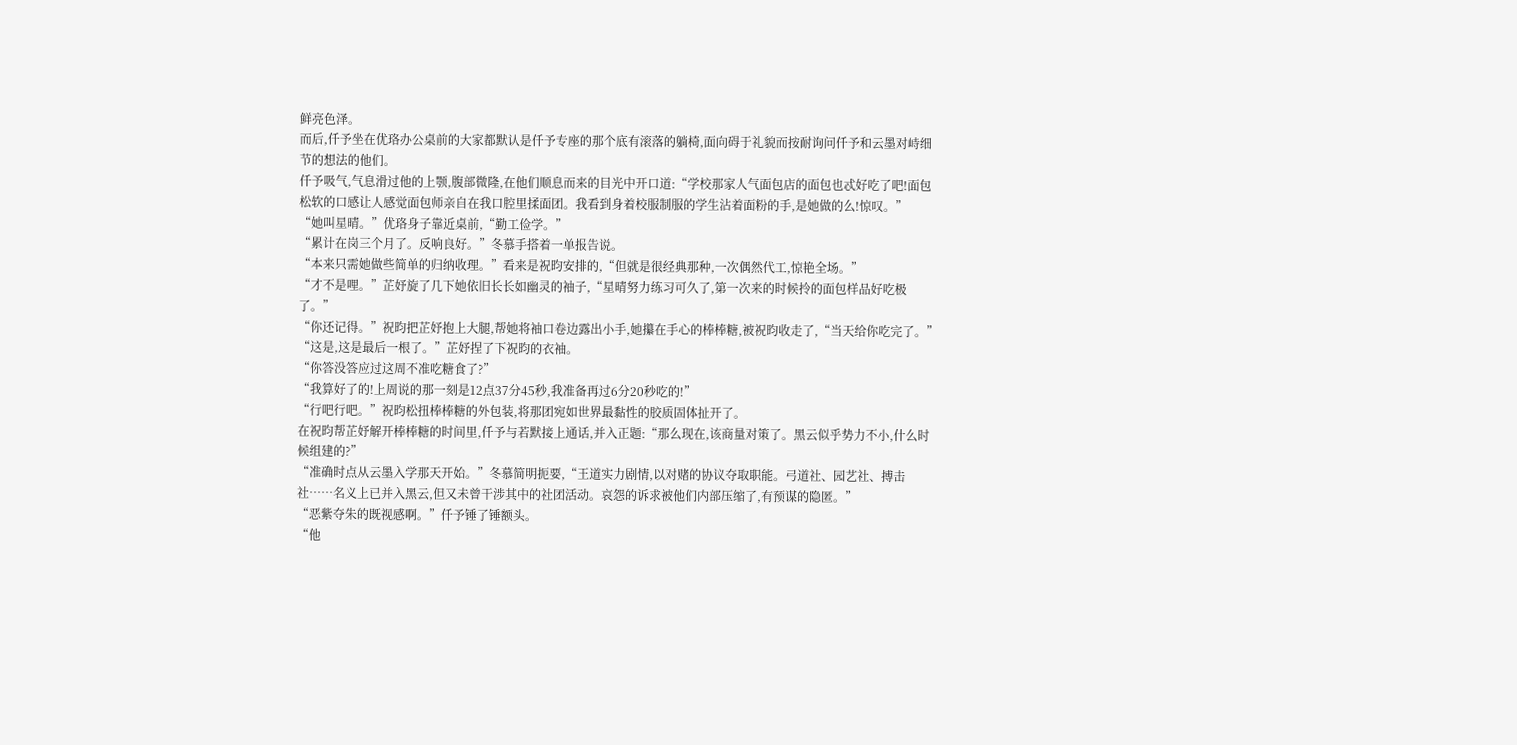鲜亮色泽。
而后,仟予坐在优珞办公桌前的大家都默认是仟予专座的那个底有滚落的躺椅,面向碍于礼貌而按耐询问仟予和云墨对峙细节的想法的他们。
仟予吸气,气息滑过他的上颚,腹部微隆,在他们顺息而来的目光中开口道:“学校那家人气面包店的面包也忒好吃了吧!面包松软的口感让人感觉面包师亲自在我口腔里揉面团。我看到身着校服制服的学生沾着面粉的手,是她做的么!惊叹。”
“她叫星晴。”优珞身子靠近桌前,“勤工俭学。”
“累计在岗三个月了。反响良好。”冬慕手搭着一单报告说。
“本来只需她做些简单的归纳收理。”看来是祝昀安排的,“但就是很经典那种,一次偶然代工,惊艳全场。”
“才不是哩。”芷妤旋了几下她依旧长长如幽灵的袖子,“星晴努力练习可久了,第一次来的时候拎的面包样品好吃极了。”
“你还记得。”祝昀把芷妤抱上大腿,帮她将袖口卷边露出小手,她攥在手心的棒棒糖,被祝昀收走了,“当天给你吃完了。”
“这是,这是最后一根了。”芷妤捏了下祝昀的衣袖。
“你答没答应过这周不准吃糖食了?”
“我算好了的!上周说的那一刻是12点37分45秒,我准备再过6分20秒吃的!”
“行吧行吧。”祝昀松扭棒棒糖的外包装,将那团宛如世界最黏性的胶质固体扯开了。
在祝昀帮芷妤解开棒棒糖的时间里,仟予与若默接上通话,并入正题:“那么现在,该商量对策了。黑云似乎势力不小,什么时候组建的?”
“准确时点从云墨入学那天开始。”冬慕简明扼要,“王道实力剧情,以对赌的协议夺取职能。弓道社、园艺社、搏击社……名义上已并入黑云,但又未曾干涉其中的社团活动。哀怨的诉求被他们内部压缩了,有预谋的隐匿。”
“恶紫夺朱的既视感啊。”仟予锤了锤额头。
“他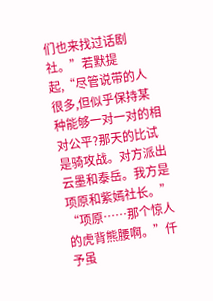们也来找过话剧社。”若默提起,“尽管说带的人很多,但似乎保持某种能够一对一对的相对公平?那天的比试是骑攻战。对方派出云墨和泰岳。我方是项原和紫嫣社长。”
“项原……那个惊人的虎背熊腰啊。”仟予虽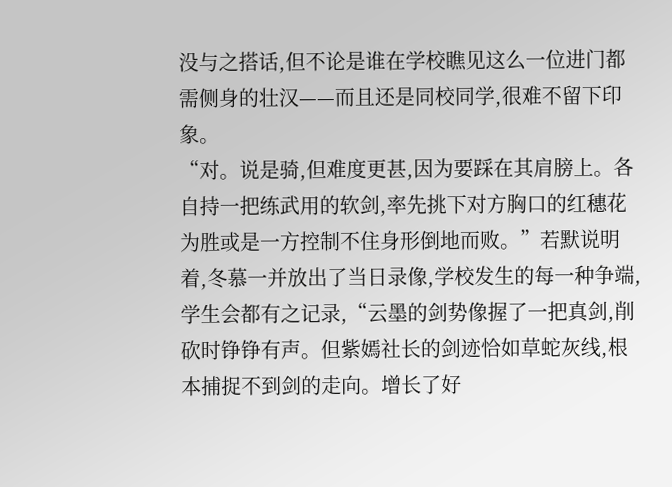没与之搭话,但不论是谁在学校瞧见这么一位进门都需侧身的壮汉——而且还是同校同学,很难不留下印象。
“对。说是骑,但难度更甚,因为要踩在其肩膀上。各自持一把练武用的软剑,率先挑下对方胸口的红穗花为胜或是一方控制不住身形倒地而败。”若默说明着,冬慕一并放出了当日录像,学校发生的每一种争端,学生会都有之记录,“云墨的剑势像握了一把真剑,削砍时铮铮有声。但紫嫣社长的剑迹恰如草蛇灰线,根本捕捉不到剑的走向。增长了好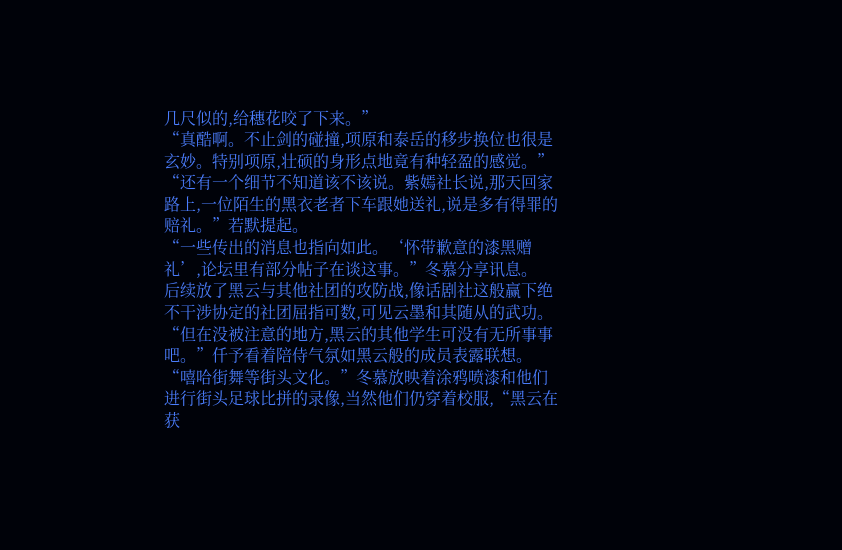几尺似的,给穗花咬了下来。”
“真酷啊。不止剑的碰撞,项原和泰岳的移步换位也很是玄妙。特别项原,壮硕的身形点地竟有种轻盈的感觉。”
“还有一个细节不知道该不该说。紫嫣社长说,那天回家路上,一位陌生的黑衣老者下车跟她送礼,说是多有得罪的赔礼。”若默提起。
“一些传出的消息也指向如此。‘怀带歉意的漆黑赠礼’,论坛里有部分帖子在谈这事。”冬慕分享讯息。
后续放了黑云与其他社团的攻防战,像话剧社这般赢下绝不干涉协定的社团屈指可数,可见云墨和其随从的武功。
“但在没被注意的地方,黑云的其他学生可没有无所事事吧。”仟予看着陪侍气氛如黑云般的成员表露联想。
“嘻哈街舞等街头文化。”冬慕放映着涂鸦喷漆和他们进行街头足球比拼的录像,当然他们仍穿着校服,“黑云在获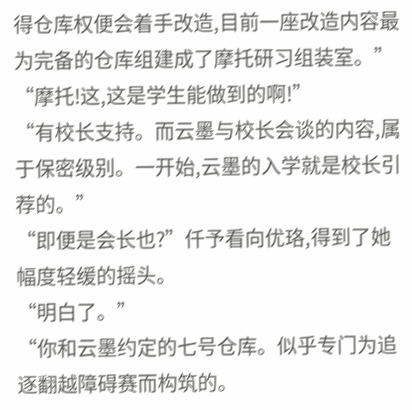得仓库权便会着手改造,目前一座改造内容最为完备的仓库组建成了摩托研习组装室。”
“摩托!这,这是学生能做到的啊!”
“有校长支持。而云墨与校长会谈的内容,属于保密级别。一开始,云墨的入学就是校长引荐的。”
“即便是会长也?”仟予看向优珞,得到了她幅度轻缓的摇头。
“明白了。”
“你和云墨约定的七号仓库。似乎专门为追逐翻越障碍赛而构筑的。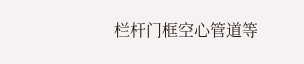栏杆门框空心管道等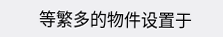等繁多的物件设置于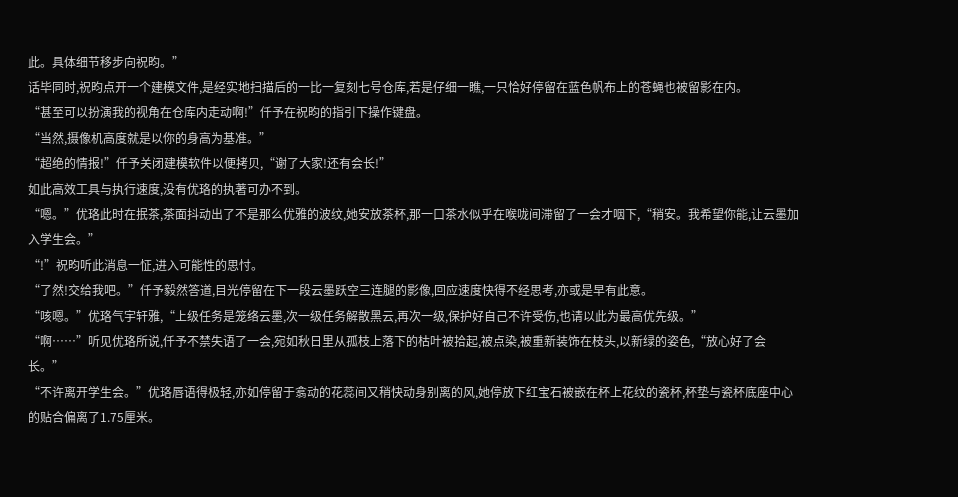此。具体细节移步向祝昀。”
话毕同时,祝昀点开一个建模文件,是经实地扫描后的一比一复刻七号仓库,若是仔细一瞧,一只恰好停留在蓝色帆布上的苍蝇也被留影在内。
“甚至可以扮演我的视角在仓库内走动啊!”仟予在祝昀的指引下操作键盘。
“当然,摄像机高度就是以你的身高为基准。”
“超绝的情报!”仟予关闭建模软件以便拷贝,“谢了大家!还有会长!”
如此高效工具与执行速度,没有优珞的执著可办不到。
“嗯。”优珞此时在抿茶,茶面抖动出了不是那么优雅的波纹,她安放茶杯,那一口茶水似乎在喉咙间滞留了一会才咽下,“稍安。我希望你能,让云墨加入学生会。”
“!”祝昀听此消息一怔,进入可能性的思忖。
“了然!交给我吧。”仟予毅然答道,目光停留在下一段云墨跃空三连腿的影像,回应速度快得不经思考,亦或是早有此意。
“咳嗯。”优珞气宇轩雅,“上级任务是笼络云墨,次一级任务解散黑云,再次一级,保护好自己不许受伤,也请以此为最高优先级。”
“啊……”听见优珞所说,仟予不禁失语了一会,宛如秋日里从孤枝上落下的枯叶被拾起,被点染,被重新装饰在枝头,以新绿的姿色,“放心好了会长。”
“不许离开学生会。”优珞唇语得极轻,亦如停留于翕动的花蕊间又稍快动身别离的风,她停放下红宝石被嵌在杯上花纹的瓷杯,杯垫与瓷杯底座中心的贴合偏离了1.75厘米。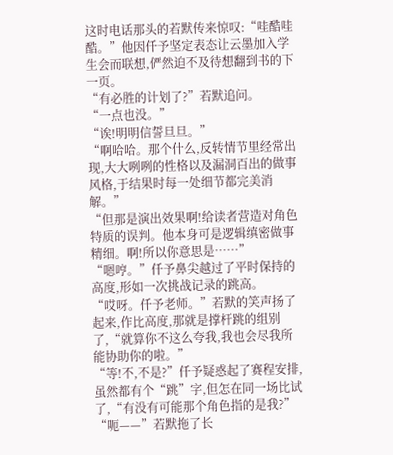这时电话那头的若默传来惊叹:“哇酷哇酷。”他因仟予坚定表态让云墨加入学生会而联想,俨然迫不及待想翻到书的下一页。
“有必胜的计划了?”若默追问。
“一点也没。”
“诶!明明信誓旦旦。”
“啊哈哈。那个什么,反转情节里经常出现,大大咧咧的性格以及漏洞百出的做事风格,于结果时每一处细节都完美消解。”
“但那是演出效果啊!给读者营造对角色特质的误判。他本身可是逻辑缜密做事精细。啊!所以你意思是……”
“嗯哼。”仟予鼻尖越过了平时保持的高度,形如一次挑战记录的跳高。
“哎呀。仟予老师。”若默的笑声扬了起来,作比高度,那就是撑杆跳的组别了,“就算你不这么夸我,我也会尽我所能协助你的啦。”
“等!不,不是?”仟予疑惑起了赛程安排,虽然都有个“跳”字,但怎在同一场比试了,“有没有可能那个角色指的是我?”
“呃——”若默拖了长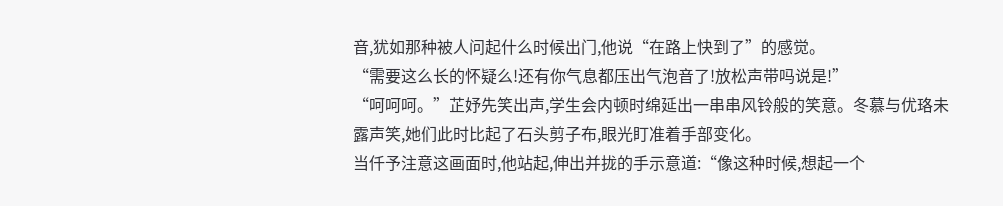音,犹如那种被人问起什么时候出门,他说“在路上快到了”的感觉。
“需要这么长的怀疑么!还有你气息都压出气泡音了!放松声带吗说是!”
“呵呵呵。”芷妤先笑出声,学生会内顿时绵延出一串串风铃般的笑意。冬慕与优珞未露声笑,她们此时比起了石头剪子布,眼光盯准着手部变化。
当仟予注意这画面时,他站起,伸出并拢的手示意道:“像这种时候,想起一个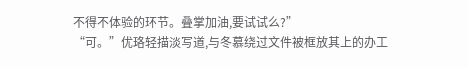不得不体验的环节。叠掌加油,要试试么?”
“可。”优珞轻描淡写道,与冬慕绕过文件被框放其上的办工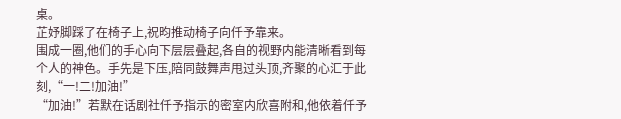桌。
芷妤脚踩了在椅子上,祝昀推动椅子向仟予靠来。
围成一圈,他们的手心向下层层叠起,各自的视野内能清晰看到每个人的神色。手先是下压,陪同鼓舞声甩过头顶,齐聚的心汇于此刻,“一!二!加油!”
“加油!”若默在话剧社仟予指示的密室内欣喜附和,他依着仟予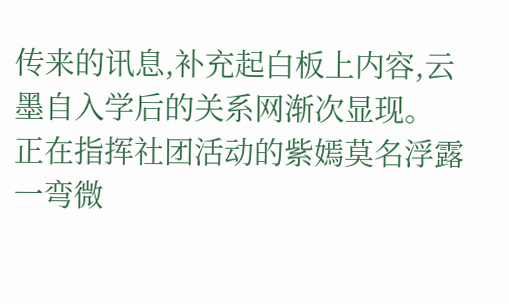传来的讯息,补充起白板上内容,云墨自入学后的关系网渐次显现。
正在指挥社团活动的紫嫣莫名浮露一弯微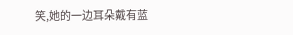笑,她的一边耳朵戴有蓝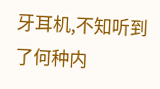牙耳机,不知听到了何种内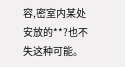容,密室内某处安放的**?也不失这种可能。